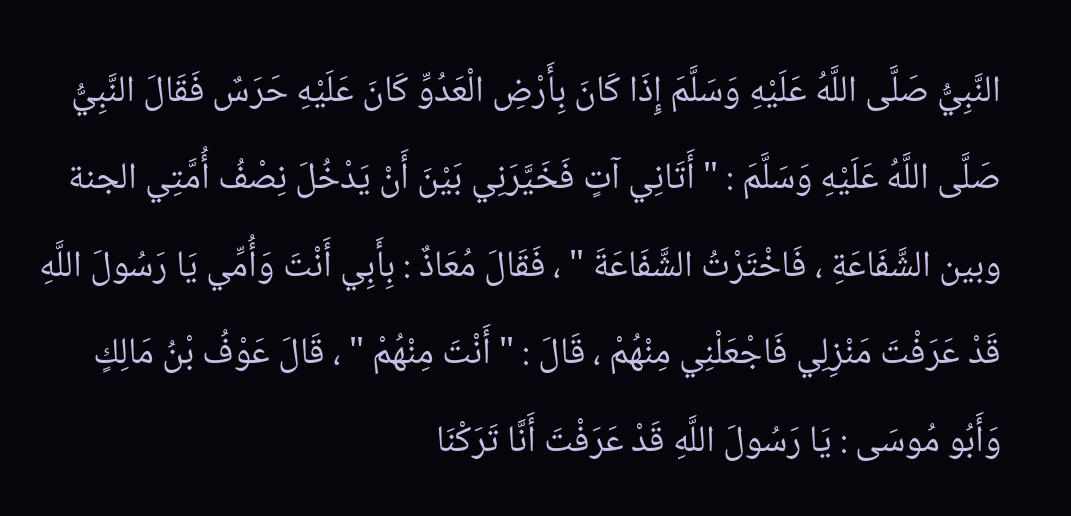النَّبِيُّ صَلَّى اللَّهُ عَلَيْهِ وَسَلَّمَ إِذَا كَانَ بِأَرْضِ الْعَدُوِّ كَانَ عَلَيْهِ حَرَسٌ فَقَالَ النَّبِيُّ صَلَّى اللَّهُ عَلَيْهِ وَسَلَّمَ : " أَتَانِي آتٍ فَخَيَّرَنِي بَيْنَ أَنْ يَدْخُلَ نِصْفُ أُمَّتِي الجنة وبين الشَّفَاعَةِ ، فَاخْتَرْتُ الشَّفَاعَةَ " ، فَقَالَ مُعَاذٌ : بِأَبِي أَنْتَ وَأُمِّي يَا رَسُولَ اللَّهِ قَدْ عَرَفْتَ مَنْزِلِي فَاجْعَلْنِي مِنْهُمْ ، قَالَ : " أَنْتَ مِنْهُمْ " ، قَالَ عَوْفُ بْنُ مَالِكٍ وَأَبُو مُوسَى : يَا رَسُولَ اللَّهِ قَدْ عَرَفْتَ أَنَّا تَرَكْنَا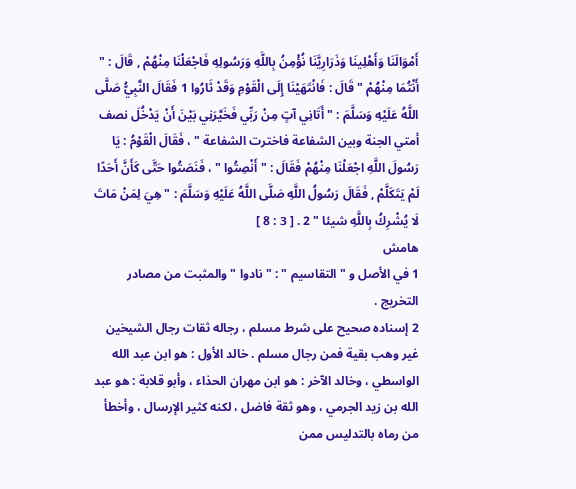أَمْوَالَنَا وَأَهْلِينَا وَذَرَارِيَّنَا نُؤْمِنُ بِاللَّهِ وَرَسُولِهِ فَاجْعَلْنَا مِنْهُمْ , قَالَ : " أَنْتُمَا مِنْهُمْ " قَالَ : فَانْتَهَيْنَا إِلَى الْقَوْمِ وَقَدْ ثَارُوا 1 فَقَالَ النَّبِيُّ صَلَّى اللَّهُ عَلَيْهِ وَسَلَّمَ : " أَتَانِي آتٍ مِنْ رَبِّي فَخَيَّرَنِي بَيْنَ أَنْ يَدْخُلَ نصف أمتي الجنة وبين الشفاعة فاخترت الشفاعة " ، فَقَالَ الْقَوْمُ : يَا رَسُولَ اللَّهِ اجْعَلْنَا مِنْهُمْ فَقَالَ : " أَنْصِتُوا " ، فَنَصَتُوا حَتَّى كَأَنَّ أَحَدًا لَمْ يَتَكَلَّمْ , فَقَالَ رَسُولُ اللَّهِ صَلَّى اللَّهُ عَلَيْهِ وَسَلَّمَ : " هِيَ لِمَنْ مَاتَ لَا يُشْرِكُ بِاللَّهِ شيئا " 2 . [ 3 : 8 ]
هامش
1 في الأصل و " التقاسيم " : " نادوا " والمثبت من مصادر التخريج .
2 إسناده صحيح على شرط مسلم ، رجاله ثقات رجال الشيخين غير وهب بقية فمن رجال مسلم . خالد الأول : هو ابن عبد الله الواسطي ، وخالد الآخر : هو ابن مهران الحذاء ، وأبو قلابة : هو عبد الله بن زيد الجرمي ، وهو ثقة فاضل ، لكنه كثير الإرسال ، وأخطأ من رماه بالتدليس ممن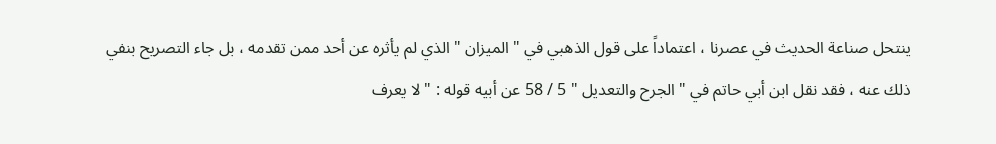ينتحل صناعة الحديث في عصرنا ، اعتماداً على قول الذهبي في " الميزان " الذي لم يأثره عن أحد ممن تقدمه ، بل جاء التصريح بنفي ذلك عنه ، فقد نقل ابن أبي حاتم في " الجرح والتعديل " 5 / 58 عن أبيه قوله : " لا يعرف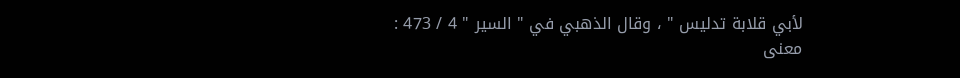لأبي قلابة تدليس " ، وقال الذهبي في " السير " 4 / 473 : معنى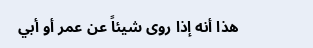هذا أنه إذا روى شيئاً عن عمر أو أبي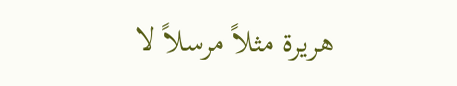هريرة مثلاً مرسلاً لا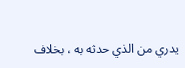يدري من الذي حدثه به ، بخلاف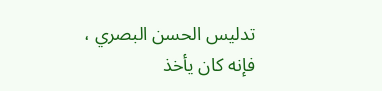تدليس الحسن البصري ، فإنه كان يأخذ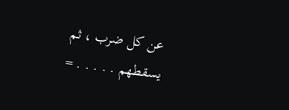عن كل ضرب ، ثم يسقطهم . . . . . =